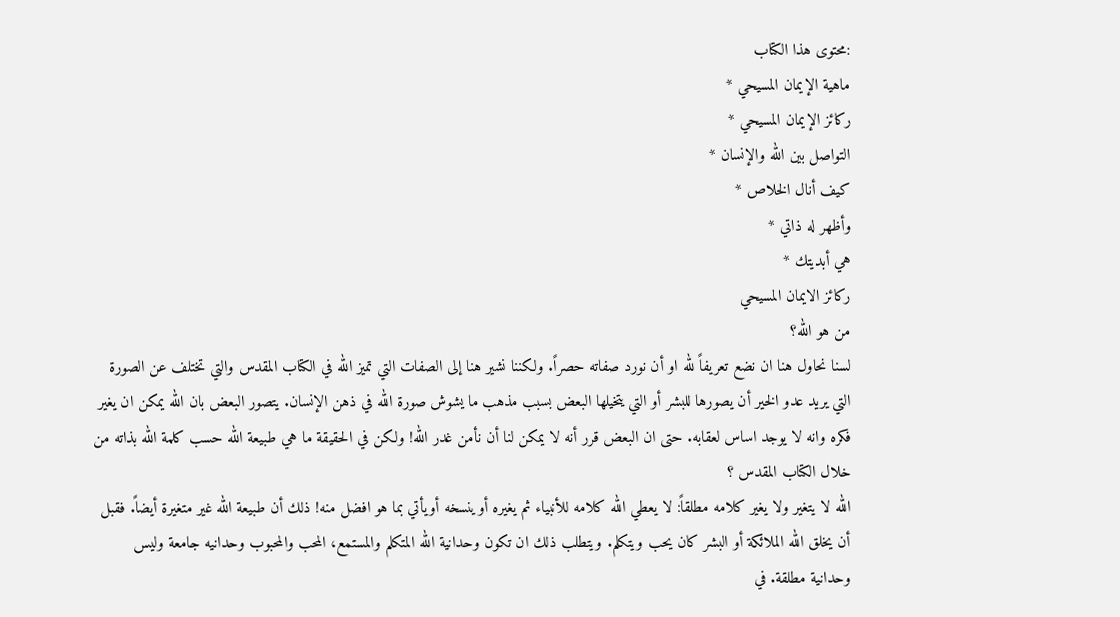:محتوى هذا الكتاب
ماهية الإيمان المسيحي *
ركائز الإيمان المسيحي *
التواصل بين الله والإنسان *
كيف أنال الخلاص *
وأظهر له ذاتي *
هي أبديتك *
ركائز الايمان المسيحي
من هو الله؟
لسنا نحاول هنا ان نضع تعريفاً لله او أن نورد صفاته حصراً. ولكننا نشير هنا إلى الصفات التي تميز الله في الكتاب المقدس والتي تختلف عن الصورة التي يريد عدو الخير أن يصورها للبشر أو التي يتخيلها البعض بسبب مذهب ما يشوش صورة الله في ذهن الإنسان. يتصور البعض بان الله يمكن ان يغير فكره وانه لا يوجد اساس لعقابه. حتى ان البعض قرر أنه لا يمكن لنا أن نأمن غدر الله! ولكن في الحقيقة ما هي طبيعة الله حسب كلمة الله بذاته من خلال الكتاب المقدس ؟
الله لا يتغير ولا يغير كلامه مطلقاً: لا يعطي الله كلامه للأنبياء ثم يغيره أوينسخه أويأتي بما هو افضل منه! ذلك أن طبيعة الله غير متغيرة أيضاً. فقبل أن يخلق الله الملائكة أو البشر كان يحب ويتكلم. ويتطلب ذلك ان تكون وحدانية الله المتكلم والمستمع، المحب والمحبوب وحدانيه جامعة وليس وحدانية مطلقة. في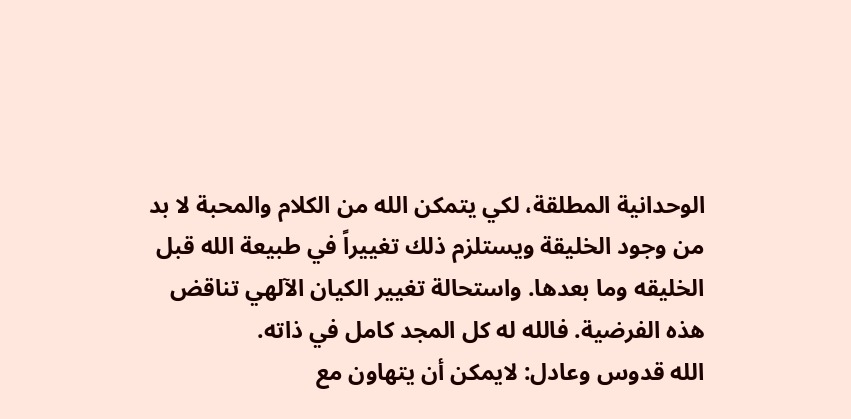الوحدانية المطلقة، لكي يتمكن الله من الكلام والمحبة لا بد من وجود الخليقة ويستلزم ذلك تغييراً في طبيعة الله قبل الخليقه وما بعدها. واستحالة تغيير الكيان الآلهي تناقض هذه الفرضية. فالله له كل المجد كامل في ذاته.
الله قدوس وعادل: لايمكن أن يتهاون مع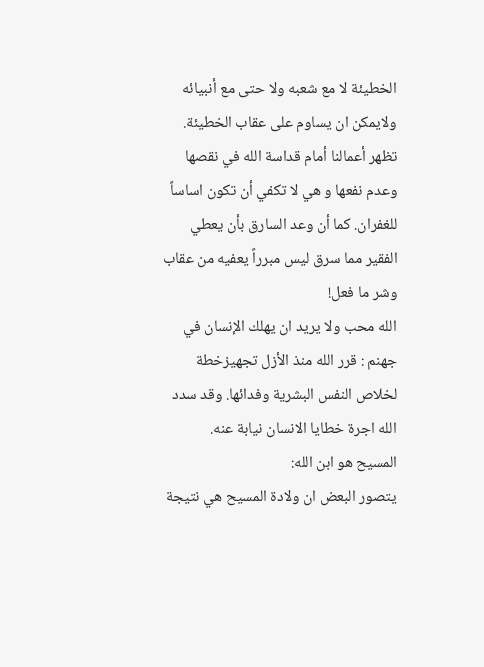الخطيئة لا مع شعبه ولا حتى مع أنبيائه ولايمكن ان يساوم على عقاب الخطيئة. تظهر أعمالنا أمام قداسة الله في نقصها وعدم نفعها و هي لا تكفي أن تكون اساساً للغفران. كما أن وعد السارق بأن يعطي الفقير مما سرق ليس مبرراً يعفيه من عقاب وشر ما فعل!
الله محب ولا يريد ان يهلك الإنسان في جهنم : قرر الله منذ الأزل تجهيزخطة لخلاص النفس البشرية وفدائها. وقد سدد الله اجرة خطايا الانسان نيابة عنه.
المسيح هو ابن الله:
يتصور البعض ان ولادة المسيح هي نتيجة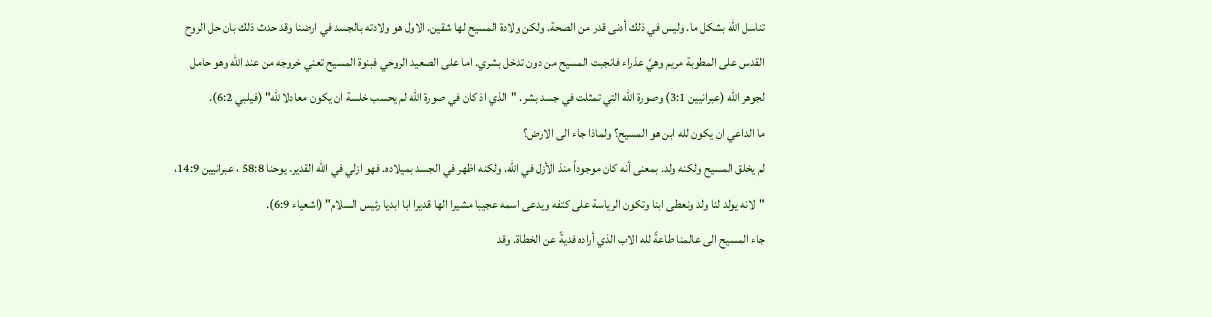تناسل الله بشكل ما. وليس في ذلك أدنى قدر من الصحة. ولكن ولادة المسيح لها شقين. الاول هو ولادته بالجسد في ارضنا وقد حدث ذلك بان حل الروح القدس على المطوبة مريم وهيَّ عذراء فانجبت المسيح من دون تدخل بشري. اما على الصعيد الروحي فبنوة المسيح تعني خروجه من عند الله وهو حامل لجوهر الله (عبرانيين 3:1) وصورة الله التي تمثلت في جسد بشر. "الذي اذ كان في صورة الله لم يحسب خلسة ان يكون معادلا للّه" (فيلبي 6:2).
ما الداعي ان يكون لله ابن هو المسيح؟ ولماذا جاء الى الارض؟
لم يخلق المسيح ولكنه ولد. بمعنى أنه كان موجوداً منذ الأزل في الله. ولكنه اظهر في الجسد بميلاده. فهو ازلي في الله القدير. يوحنا 58:8 ، عبرانيين 14:9، "لانه يولد لنا ولد ونعطى ابنا وتكون الرياسة على كتفه ويدعى اسمه عجيبا مشيرا الها قديرا ابا ابديا رئيس السلام" (اشعياء 6:9).
جاء المسيح الى عالمنا طاعةً لله الاب الذي أراده فديةً عن الخطاة. وقد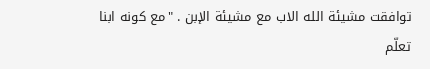توافقت مشيئة الله الاب مع مشيئة الإبن . "مع كونه ابنا تعلّم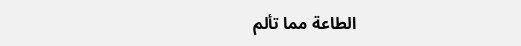الطاعة مما تألم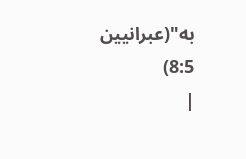به"(عبرانيين 8:5)
|